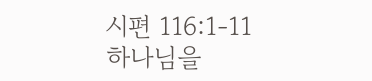시편 116:1-11
하나님을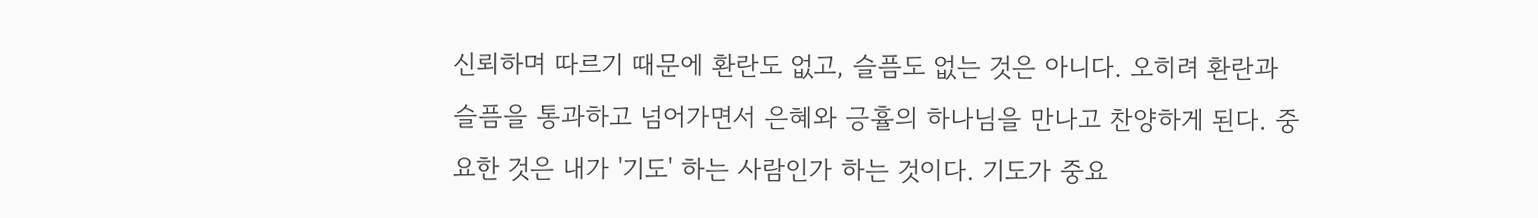신뢰하며 따르기 때문에 환란도 없고, 슬픔도 없는 것은 아니다. 오히려 환란과 슬픔을 통과하고 넘어가면서 은혜와 긍휼의 하나님을 만나고 찬양하게 된다. 중요한 것은 내가 '기도' 하는 사람인가 하는 것이다. 기도가 중요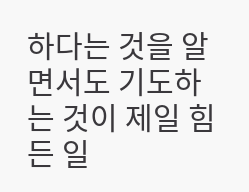하다는 것을 알면서도 기도하는 것이 제일 힘든 일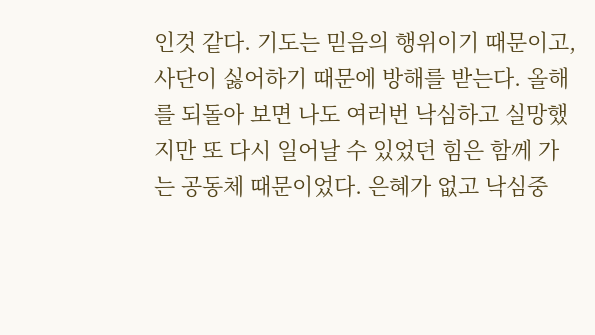인것 같다. 기도는 믿음의 행위이기 때문이고, 사단이 싫어하기 때문에 방해를 받는다. 올해를 되돌아 보면 나도 여러번 낙심하고 실망했지만 또 다시 일어날 수 있었던 힘은 함께 가는 공동체 때문이었다. 은혜가 없고 낙심중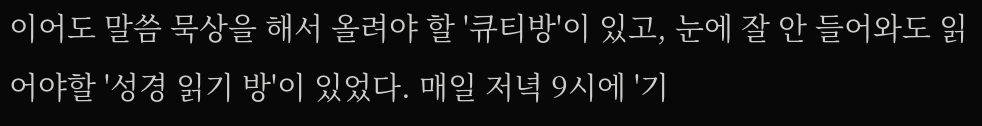이어도 말씀 묵상을 해서 올려야 할 '큐티방'이 있고, 눈에 잘 안 들어와도 읽어야할 '성경 읽기 방'이 있었다. 매일 저녁 9시에 '기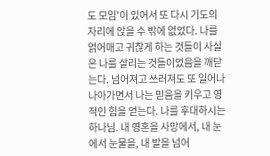도 모임'이 있어서 또 다시 기도의 자리에 앉을 수 밖에 없었다. 나를 얽어매고 귀찮게 하는 것들이 사실은 나를 살리는 것들이었음을 깨닫는다. 넘어져고 쓰러져도 또 일어나 나아가면서 나는 믿음을 키우고 영적인 힘을 얻는다. 나를 후대하시는 하나님. 내 영혼을 사망에서, 내 눈에서 눈물을, 내 발을 넘어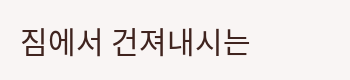짐에서 건져내시는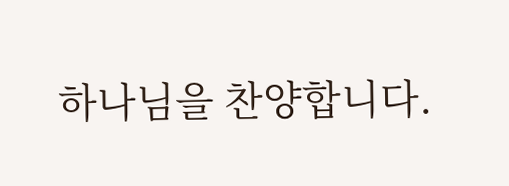하나님을 찬양합니다.